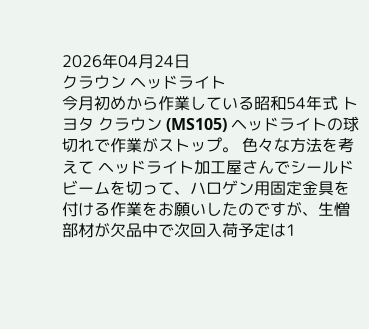2026年04月24日
クラウン ヘッドライト
今月初めから作業している昭和54年式 トヨタ クラウン (MS105) ヘッドライトの球切れで作業がストップ。 色々な方法を考えて ヘッドライト加工屋さんでシールドビームを切って、ハロゲン用固定金具を付ける作業をお願いしたのですが、生憎部材が欠品中で次回入荷予定は1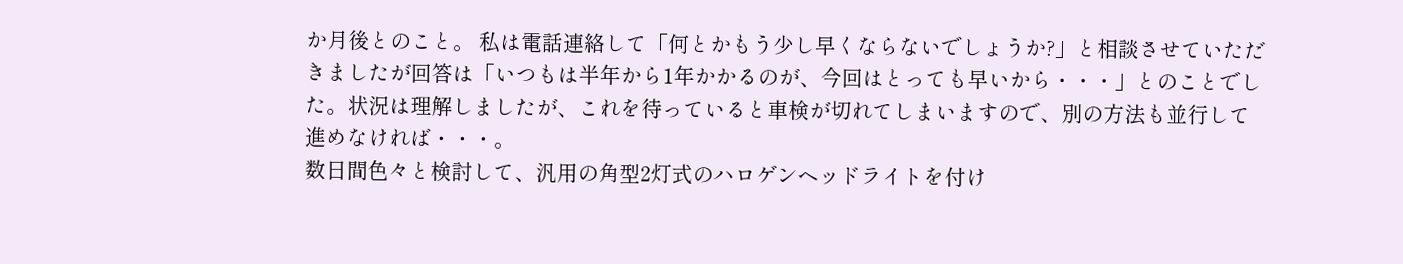か月後とのこと。 私は電話連絡して「何とかもう少し早くならないでしょうか?」と相談させていただきましたが回答は「いつもは半年から1年かかるのが、今回はとっても早いから・・・」とのことでした。状況は理解しましたが、これを待っていると車検が切れてしまいますので、別の方法も並行して進めなければ・・・。
数日間色々と検討して、汎用の角型2灯式のハロゲンヘッドライトを付け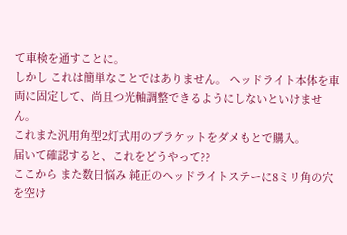て車検を通すことに。
しかし これは簡単なことではありません。 ヘッドライト本体を車両に固定して、尚且つ光軸調整できるようにしないといけません。
これまた汎用角型2灯式用のブラケットをダメもとで購入。
届いて確認すると、これをどうやって??
ここから また数日悩み 純正のヘッドライトステーに8ミリ角の穴を空け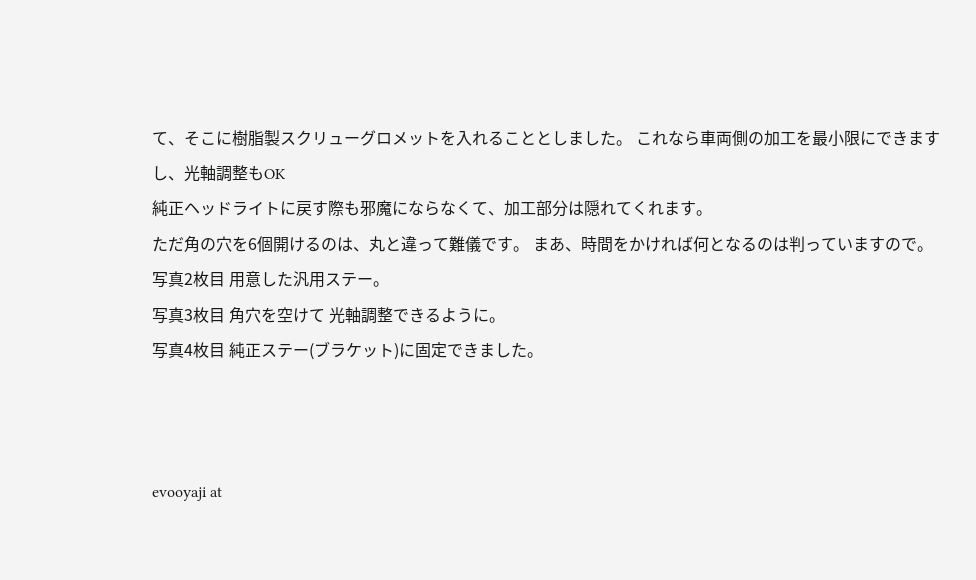て、そこに樹脂製スクリューグロメットを入れることとしました。 これなら車両側の加工を最小限にできますし、光軸調整もOK
純正ヘッドライトに戻す際も邪魔にならなくて、加工部分は隠れてくれます。
ただ角の穴を6個開けるのは、丸と違って難儀です。 まあ、時間をかければ何となるのは判っていますので。
写真2枚目 用意した汎用ステー。
写真3枚目 角穴を空けて 光軸調整できるように。
写真4枚目 純正ステー(ブラケット)に固定できました。



evooyaji at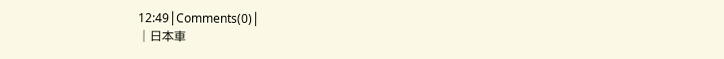12:49│Comments(0)│
│日本車